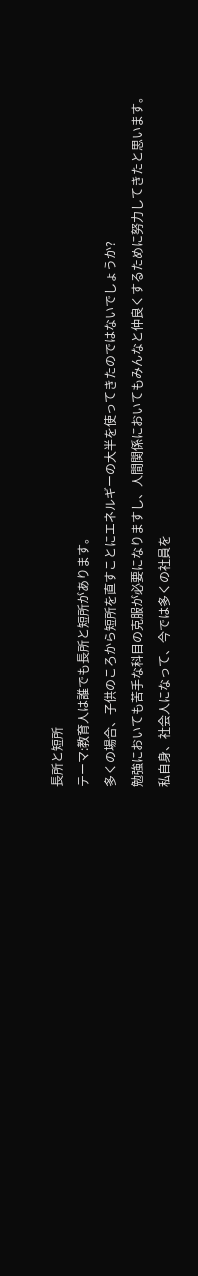長所と短所
テーマ:教育人は誰でも長所と短所があります。
多くの場合、子供のころから短所を直すことにエネルギーの大半を使ってきたのではないでしょうか?
勉強においても苦手な科目の克服が必要になりますし、人間関係においてもみんなと仲良くするために努力してきたと思います。
私自身、社会人になって、今では多くの社員を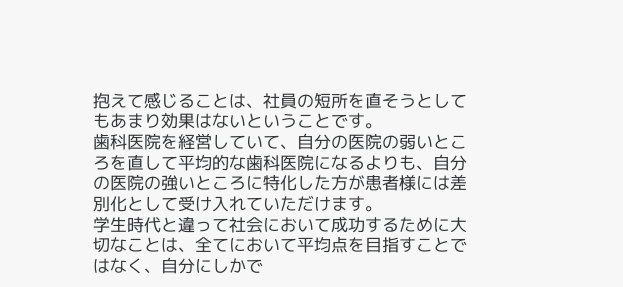抱えて感じることは、社員の短所を直そうとしてもあまり効果はないということです。
歯科医院を経営していて、自分の医院の弱いところを直して平均的な歯科医院になるよりも、自分の医院の強いところに特化した方が患者様には差別化として受け入れていただけます。
学生時代と違って社会において成功するために大切なことは、全てにおいて平均点を目指すことではなく、自分にしかで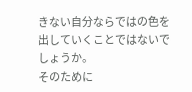きない自分ならではの色を出していくことではないでしょうか。
そのために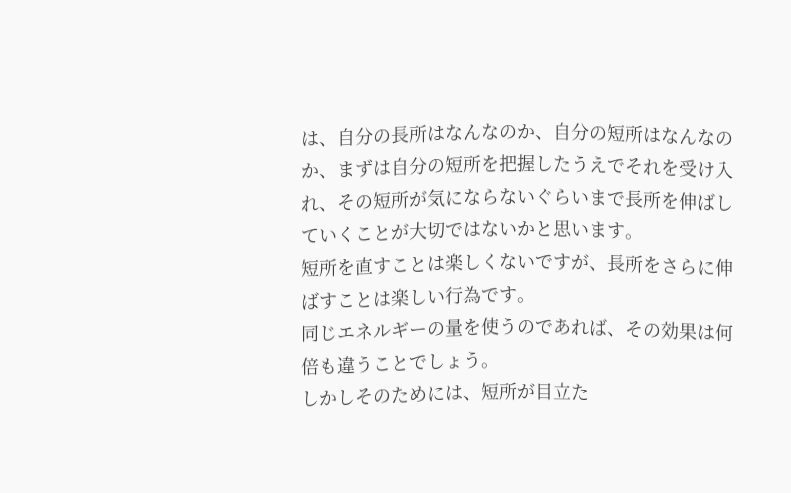は、自分の長所はなんなのか、自分の短所はなんなのか、まずは自分の短所を把握したうえでそれを受け入れ、その短所が気にならないぐらいまで長所を伸ばしていくことが大切ではないかと思います。
短所を直すことは楽しくないですが、長所をさらに伸ばすことは楽しい行為です。
同じエネルギーの量を使うのであれば、その効果は何倍も違うことでしょう。
しかしそのためには、短所が目立た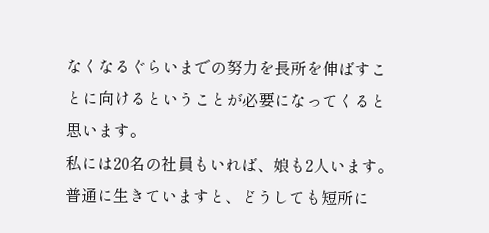なくなるぐらいまでの努力を長所を伸ばすことに向けるということが必要になってくると思います。
私には20名の社員もいれば、娘も2人います。
普通に生きていますと、どうしても短所に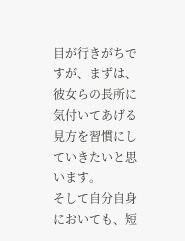目が行きがちですが、まずは、彼女らの長所に気付いてあげる見方を習慣にしていきたいと思います。
そして自分自身においても、短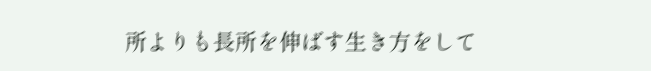所よりも長所を伸ばす生き方をして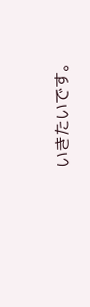いきたいです。